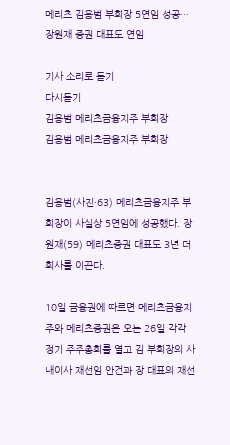메리츠 김용범 부회장 5연임 성공…장원재 증권 대표도 연임

기사 소리로 듣기
다시듣기
김용범 메리츠금융지주 부회장
김용범 메리츠금융지주 부회장


김용범(사진·63) 메리츠금융지주 부회장이 사실상 5연임에 성공했다. 장원재(59) 메리츠증권 대표도 3년 더 회사를 이끈다.

10일 금융권에 따르면 메리츠금융지주와 메리츠증권은 오는 26일 각각 정기 주주총회를 열고 김 부회장의 사내이사 재선임 안건과 장 대표의 재선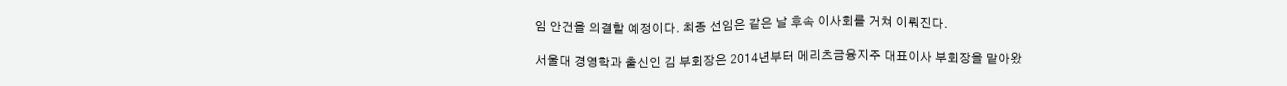임 안건을 의결할 예정이다. 최종 선임은 같은 날 후속 이사회를 거쳐 이뤄진다.

서울대 경영학과 출신인 김 부회장은 2014년부터 메리츠금융지주 대표이사 부회장을 맡아왔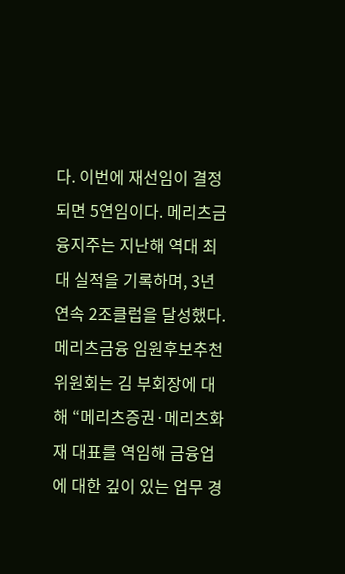다. 이번에 재선임이 결정되면 5연임이다. 메리츠금융지주는 지난해 역대 최대 실적을 기록하며, 3년 연속 2조클럽을 달성했다. 메리츠금융 임원후보추천위원회는 김 부회장에 대해 “메리츠증권·메리츠화재 대표를 역임해 금융업에 대한 깊이 있는 업무 경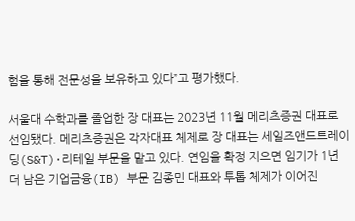험을 통해 전문성을 보유하고 있다”고 평가했다.

서울대 수학과를 졸업한 장 대표는 2023년 11월 메리츠증권 대표로 선임됐다. 메리츠증권은 각자대표 체제로 장 대표는 세일즈앤드트레이딩(S&T)·리테일 부문을 맡고 있다. 연임을 확정 지으면 임기가 1년 더 남은 기업금융(IB) 부문 김종민 대표와 투톱 체제가 이어진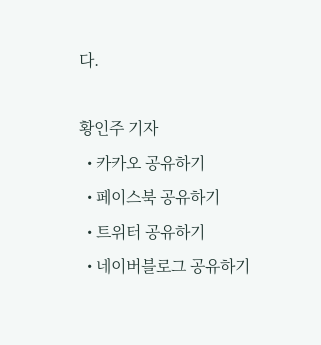다.

황인주 기자
  • 카카오 공유하기
  • 페이스북 공유하기
  • 트위터 공유하기
  • 네이버블로그 공유하기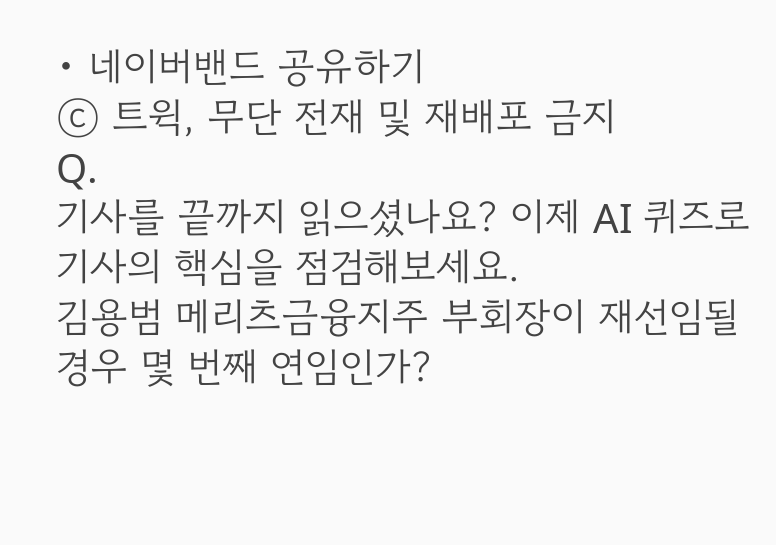• 네이버밴드 공유하기
ⓒ 트윅, 무단 전재 및 재배포 금지
Q.
기사를 끝까지 읽으셨나요? 이제 AI 퀴즈로 기사의 핵심을 점검해보세요.
김용범 메리츠금융지주 부회장이 재선임될 경우 몇 번째 연임인가?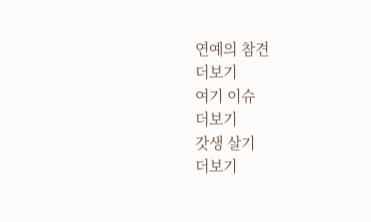연예의 참견
더보기
여기 이슈
더보기
갓생 살기
더보기